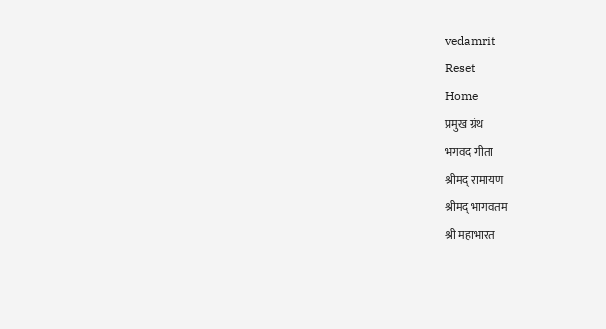vedamrit
Reset
Home
प्रमुख ग्रंथ
भगवद गीता
श्रीमद् रामायण
श्रीमद् भागवतम
श्री महाभारत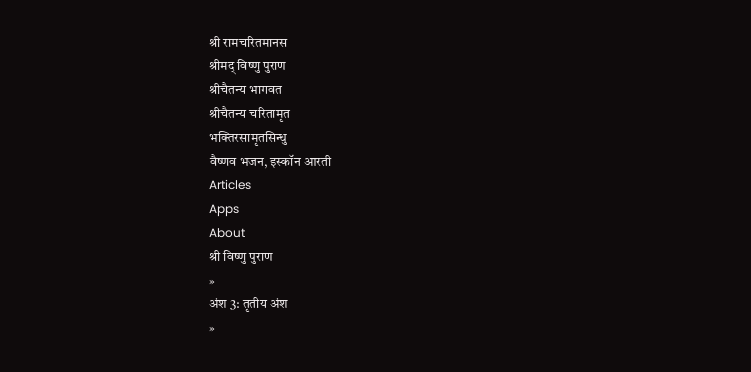श्री रामचरितमानस
श्रीमद् विष्णु पुराण
श्रीचैतन्य भागवत
श्रीचैतन्य चरितामृत
भक्तिरसामृतसिन्धु
वैष्णव भजन, इस्कॉन आरती
Articles
Apps
About
श्री विष्णु पुराण
»
अंश 3: तृतीय अंश
»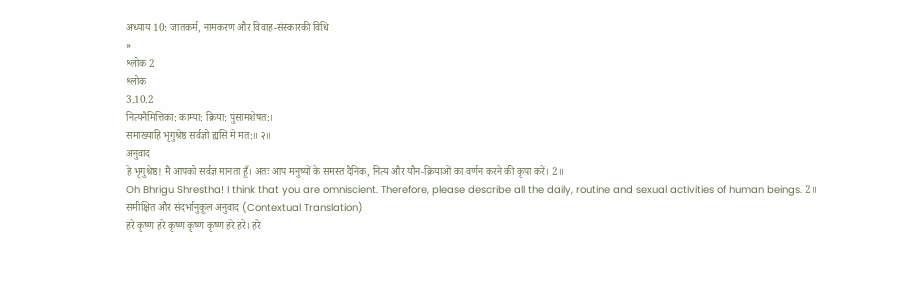अध्याय 10: जातकर्म, नामकरण और विवाह-संस्कारकी विधि
»
श्लोक 2
श्लोक
3.10.2
नित्यनैमित्तिका: काम्या: क्रिया: पुंसामशेषत:।
समाख्याहि भृगुश्रेष्ठ सर्वज्ञो ह्यसि मे मत:॥ २॥
अनुवाद
हे भृगुश्रेष्ठ! मैं आपको सर्वज्ञ मानता हूँ। अतः आप मनुष्यों के समस्त दैनिक, नित्य और यौन-क्रियाओं का वर्णन करने की कृपा करें। 2॥
Oh Bhrigu Shrestha! I think that you are omniscient. Therefore, please describe all the daily, routine and sexual activities of human beings. 2॥
समीक्षित और संदर्भानुकूल अनुवाद (Contextual Translation)
हरे कृष्ण हरे कृष्ण कृष्ण कृष्ण हरे हरे। हरे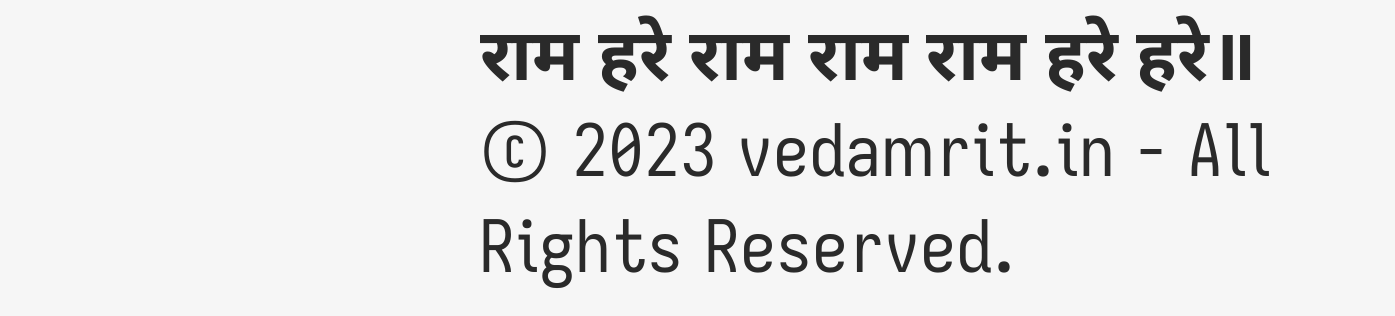राम हरे राम राम राम हरे हरे॥
© 2023 vedamrit.in - All Rights Reserved.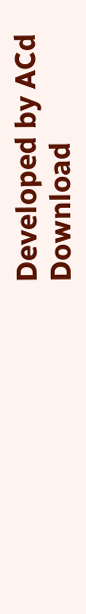Developed by ACd
Download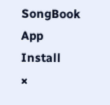SongBook App
Install
×